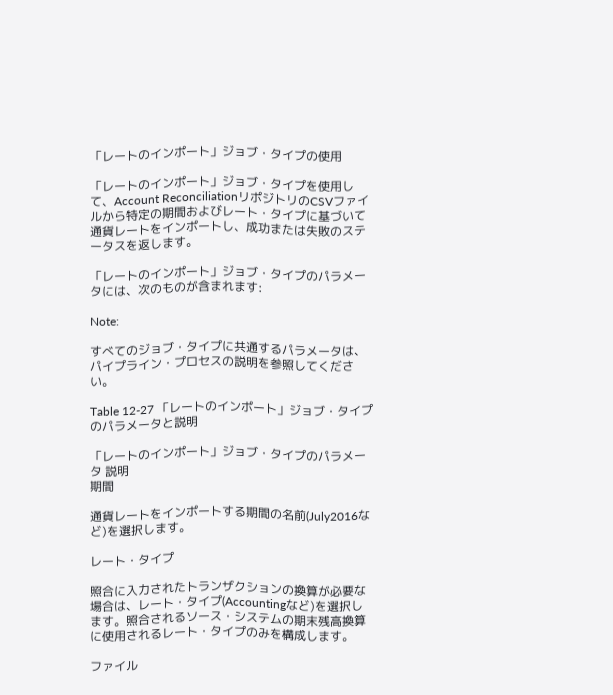「レートのインポート」ジョブ・タイプの使用

「レートのインポート」ジョブ・タイプを使用して、Account ReconciliationリポジトリのCSVファイルから特定の期間およびレート・タイプに基づいて通貨レートをインポートし、成功または失敗のステータスを返します。

「レートのインポート」ジョブ・タイプのパラメータには、次のものが含まれます:

Note:

すべてのジョブ・タイプに共通するパラメータは、パイプライン・プロセスの説明を参照してください。

Table 12-27 「レートのインポート」ジョブ・タイプのパラメータと説明

「レートのインポート」ジョブ・タイプのパラメータ 説明
期間

通貨レートをインポートする期間の名前(July2016など)を選択します。

レート・タイプ

照合に入力されたトランザクションの換算が必要な場合は、レート・タイプ(Accountingなど)を選択します。照合されるソース・システムの期末残高換算に使用されるレート・タイプのみを構成します。

ファイル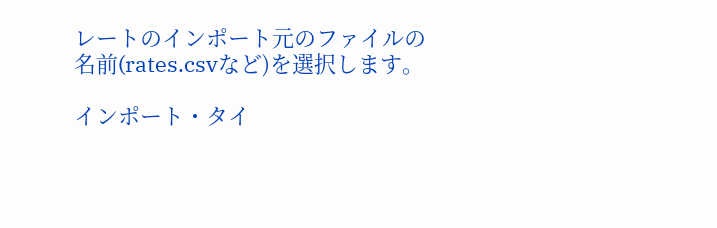レートのインポート元のファイルの名前(rates.csvなど)を選択します。

インポート・タイ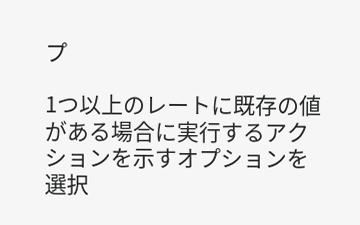プ

1つ以上のレートに既存の値がある場合に実行するアクションを示すオプションを選択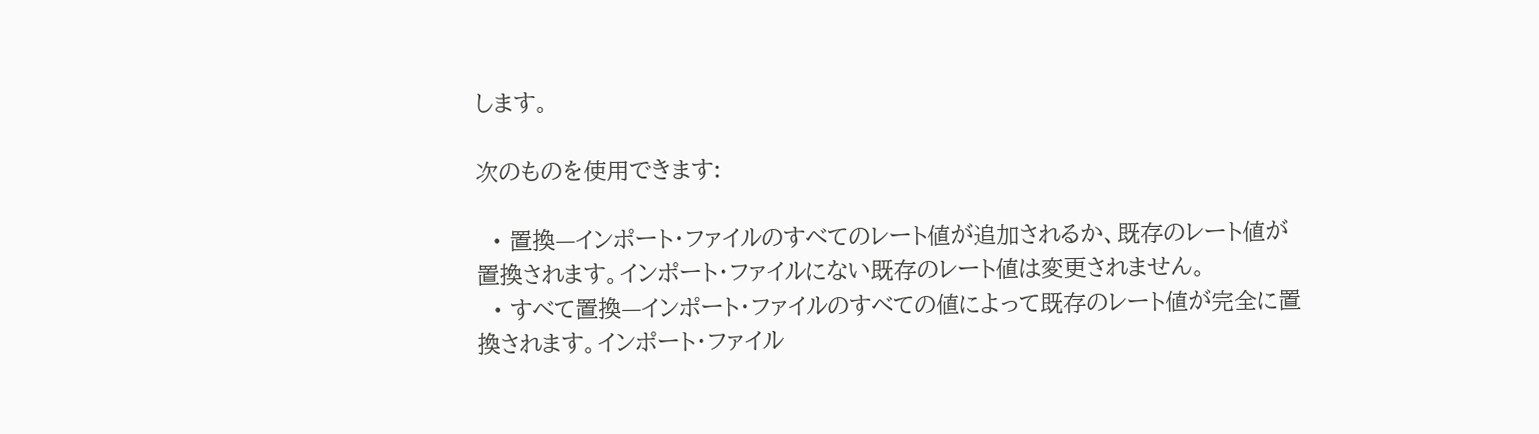します。

次のものを使用できます:

  • 置換—インポート・ファイルのすべてのレート値が追加されるか、既存のレート値が置換されます。インポート・ファイルにない既存のレート値は変更されません。
  • すべて置換—インポート・ファイルのすべての値によって既存のレート値が完全に置換されます。インポート・ファイル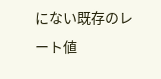にない既存のレート値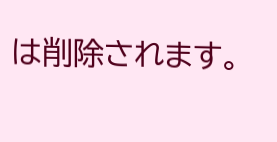は削除されます。